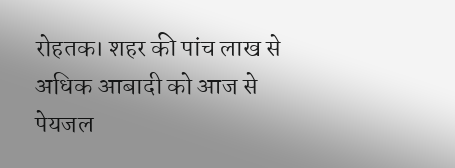रोहतक। शहर की पांच लाख से अधिक आबादी को आज से पेयजल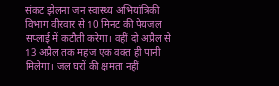संकट झेलना जन स्वास्थ्य अभियांत्रिकी विभाग वीरवार से 10 मिनट की पेयजल सप्लाई में कटौती करेगा। वहीं दो अप्रैल से 13 अप्रैल तक महज एक वक्त ही पानी मिलेगा। जल घरों की क्षमता नहीं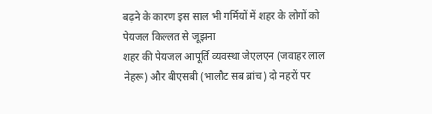बढ़ने के कारण इस साल भी गर्मियों में शहर के लोगों को पेयजल किल्लत से जूझना
शहर की पेयजल आपूर्ति व्यवस्था जेएलएन (जवाहर लाल नेहरू) और बीएसबी (भालौट सब ब्रांच) दो नहरों पर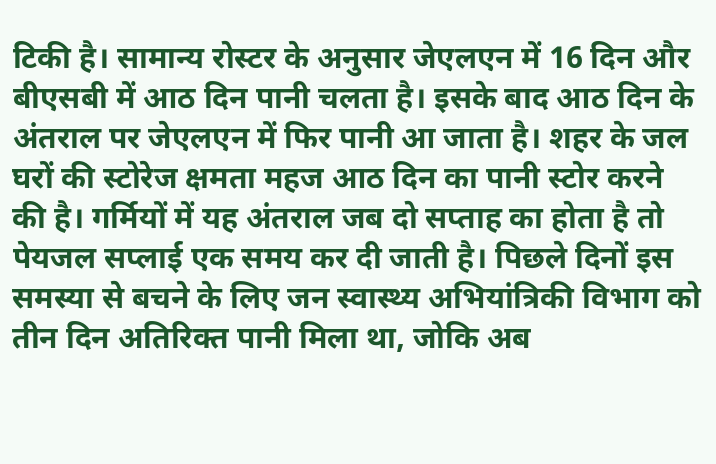टिकी है। सामान्य रोस्टर के अनुसार जेएलएन में 16 दिन और बीएसबी में आठ दिन पानी चलता है। इसके बाद आठ दिन के अंतराल पर जेएलएन में फिर पानी आ जाता है। शहर के जल घरों की स्टोरेज क्षमता महज आठ दिन का पानी स्टोर करने की है। गर्मियों में यह अंतराल जब दो सप्ताह का होता है तो पेयजल सप्लाई एक समय कर दी जाती है। पिछले दिनों इस समस्या से बचने के लिए जन स्वास्थ्य अभियांत्रिकी विभाग को तीन दिन अतिरिक्त पानी मिला था, जोकि अब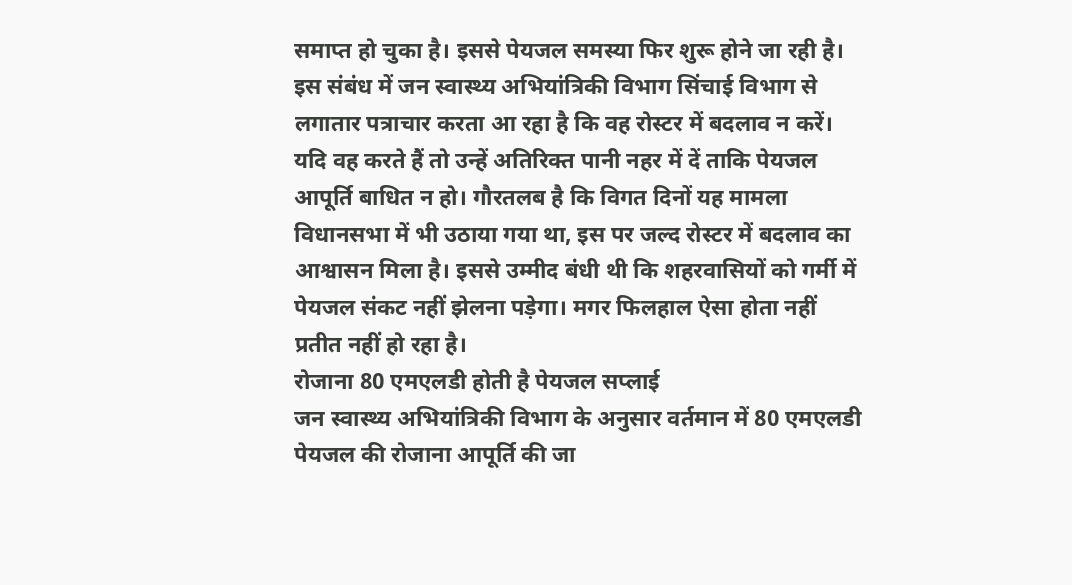समाप्त हो चुका है। इससे पेयजल समस्या फिर शुरू होने जा रही है। इस संबंध में जन स्वास्थ्य अभियांत्रिकी विभाग सिंचाई विभाग से लगातार पत्राचार करता आ रहा है कि वह रोस्टर में बदलाव न करें। यदि वह करते हैं तो उन्हें अतिरिक्त पानी नहर में दें ताकि पेयजल आपूर्ति बाधित न हो। गौरतलब है कि विगत दिनों यह मामला विधानसभा में भी उठाया गया था, इस पर जल्द रोस्टर में बदलाव का आश्वासन मिला है। इससे उम्मीद बंधी थी कि शहरवासियों को गर्मी में पेयजल संकट नहीं झेलना पड़ेगा। मगर फिलहाल ऐसा होता नहीं प्रतीत नहीं हो रहा है।
रोजाना 80 एमएलडी होती है पेयजल सप्लाई
जन स्वास्थ्य अभियांत्रिकी विभाग के अनुसार वर्तमान में 80 एमएलडी पेयजल की रोजाना आपूर्ति की जा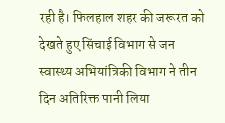रही है। फिलहाल शहर की जरूरत को देखते हुए सिंचाई विभाग से जन स्वास्थ्य अभियांत्रिकी विभाग ने तीन दिन अतिरिक्त पानी लिया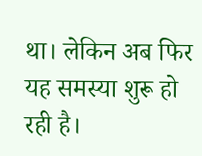था। लेकिन अब फिर यह समस्या शुरू हो रही है।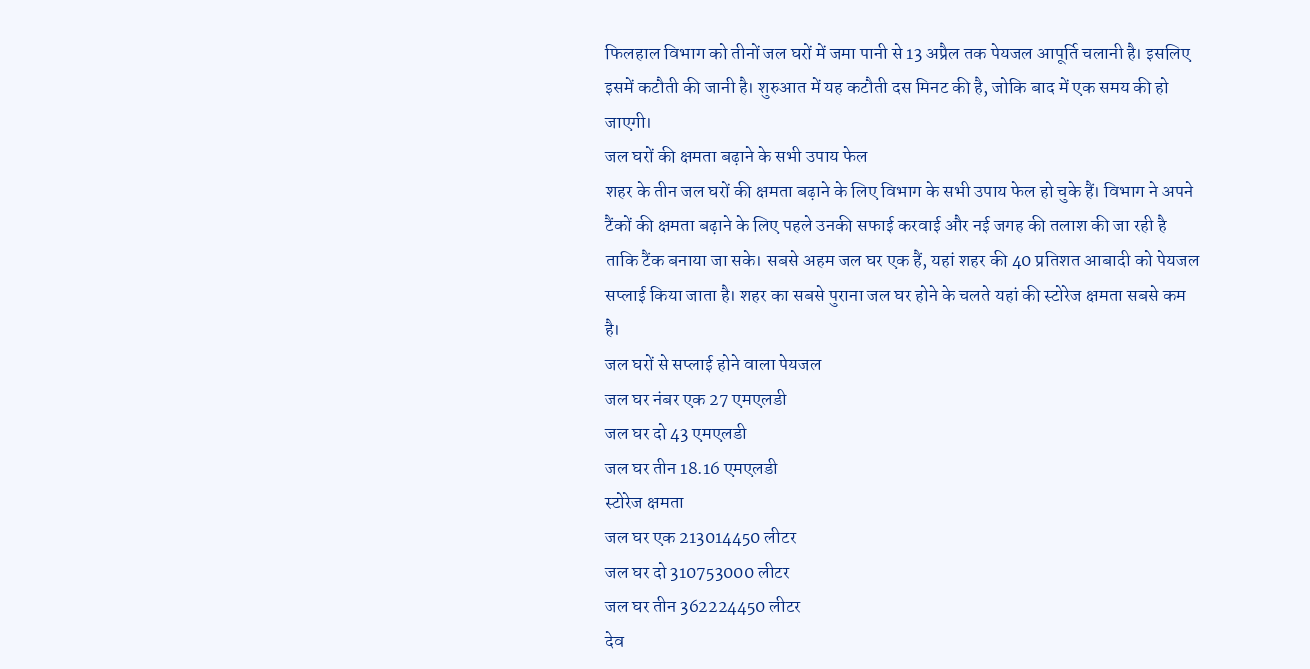फिलहाल विभाग को तीनों जल घरों में जमा पानी से 13 अप्रैल तक पेयजल आपूर्ति चलानी है। इसलिए इसमें कटौती की जानी है। शुरुआत में यह कटौती दस मिनट की है, जोकि बाद में एक समय की हो जाएगी।
जल घरों की क्षमता बढ़ाने के सभी उपाय फेल
शहर के तीन जल घरों की क्षमता बढ़ाने के लिए विभाग के सभी उपाय फेल हो चुके हैं। विभाग ने अपने टैंकों की क्षमता बढ़ाने के लिए पहले उनकी सफाई करवाई और नई जगह की तलाश की जा रही है ताकि टैंक बनाया जा सके। सबसे अहम जल घर एक हैं, यहां शहर की 40 प्रतिशत आबादी को पेयजल सप्लाई किया जाता है। शहर का सबसे पुराना जल घर होने के चलते यहां की स्टोरेज क्षमता सबसे कम है।
जल घरों से सप्लाई होने वाला पेयजल
जल घर नंबर एक 27 एमएलडी
जल घर दो 43 एमएलडी
जल घर तीन 18.16 एमएलडी
स्टोरेज क्षमता
जल घर एक 213014450 लीटर
जल घर दो 310753000 लीटर
जल घर तीन 362224450 लीटर
देव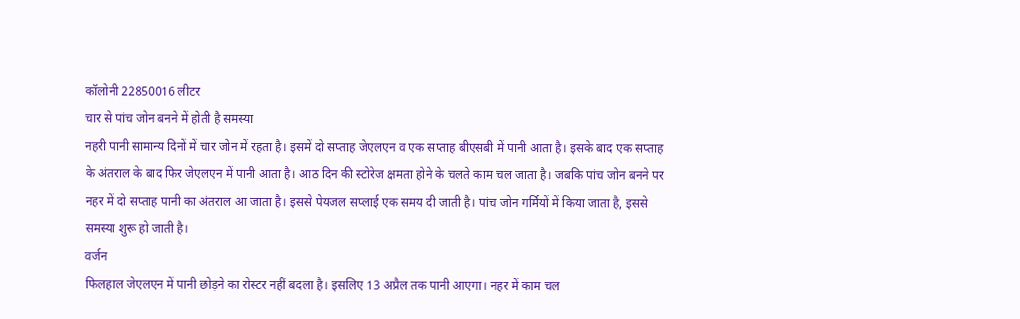कॉलोनी 22850016 लीटर
चार से पांच जोन बनने में होती है समस्या
नहरी पानी सामान्य दिनों में चार जोन में रहता है। इसमें दो सप्ताह जेएलएन व एक सप्ताह बीएसबी में पानी आता है। इसके बाद एक सप्ताह के अंतराल के बाद फिर जेएलएन में पानी आता है। आठ दिन की स्टोरेज क्षमता होने के चलते काम चल जाता है। जबकि पांच जोन बनने पर नहर में दो सप्ताह पानी का अंतराल आ जाता है। इससे पेयजल सप्लाई एक समय दी जाती है। पांच जोन गर्मियों में किया जाता है, इससे समस्या शुरू हो जाती है।
वर्जन
फिलहाल जेएलएन में पानी छोड़ने का रोस्टर नहीं बदला है। इसलिए 13 अप्रैल तक पानी आएगा। नहर में काम चल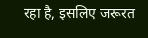रहा है, इसलिए जरूरत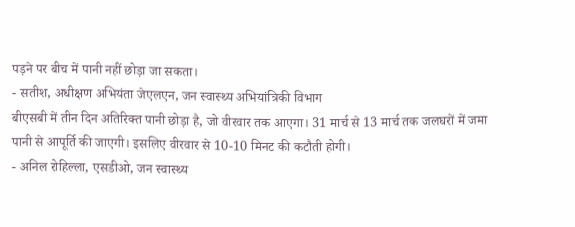पड़ने पर बीच में पानी नहीं छोड़ा जा सकता।
- सतीश, अधीक्षण अभियंता जेएलएन, जन स्वास्थ्य अभियांत्रिकी विभाग
बीएसबी में तीन दिन अतिरिक्त पानी छोड़ा है, जो वीरवार तक आएगा। 31 मार्च से 13 मार्च तक जलघरों में जमा पानी से आपूर्ति की जाएगी। इसलिए वीरवार से 10-10 मिनट की कटौती होगी।
- अनिल रोहिल्ला, एसडीओ, जन स्वास्थ्य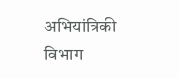अभियांत्रिकी विभाग